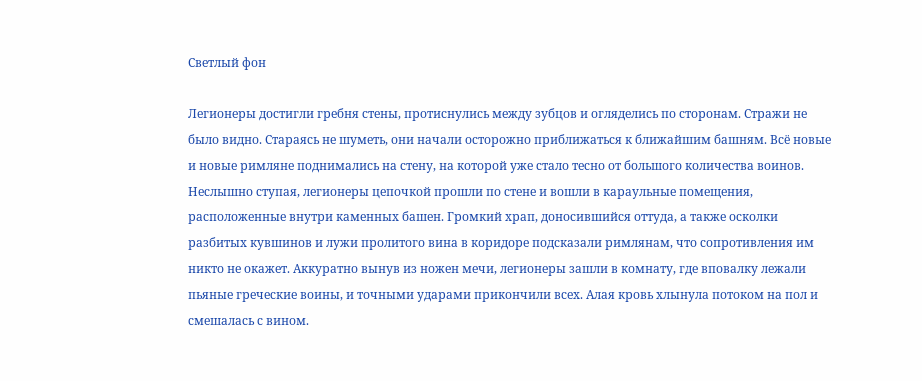Светлый фон

Легионеры достигли гребня стены, протиснулись между зубцов и огляделись по сторонам. Стражи не было видно. Стараясь не шуметь, они начали осторожно приближаться к ближайшим башням. Всё новые и новые римляне поднимались на стену, на которой уже стало тесно от большого количества воинов. Неслышно ступая, легионеры цепочкой прошли по стене и вошли в караульные помещения, расположенные внутри каменных башен. Громкий храп, доносившийся оттуда, а также осколки разбитых кувшинов и лужи пролитого вина в коридоре подсказали римлянам, что сопротивления им никто не окажет. Аккуратно вынув из ножен мечи, легионеры зашли в комнату, где вповалку лежали пьяные греческие воины, и точными ударами прикончили всех. Алая кровь хлынула потоком на пол и смешалась с вином.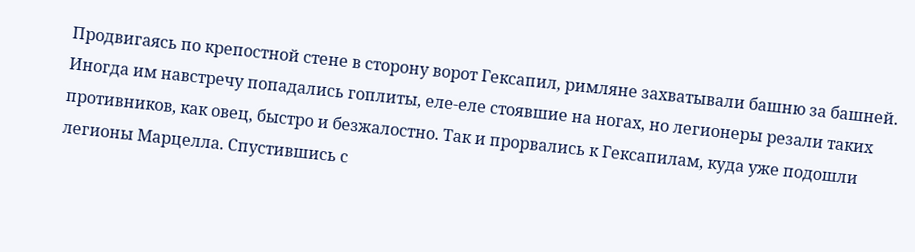Продвигаясь по крепостной стене в сторону ворот Гексапил, римляне захватывали башню за башней. Иногда им навстречу попадались гоплиты, еле-еле стоявшие на ногах, но легионеры резали таких противников, как овец, быстро и безжалостно. Так и прорвались к Гексапилам, куда уже подошли легионы Марцелла. Спустившись с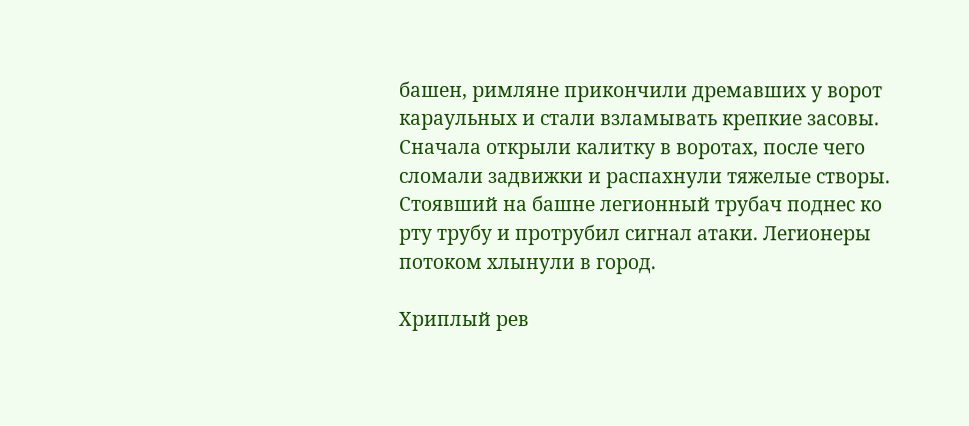башен, римляне прикончили дремавших у ворот караульных и стали взламывать крепкие засовы. Сначала открыли калитку в воротах, после чего сломали задвижки и распахнули тяжелые створы. Стоявший на башне легионный трубач поднес ко рту трубу и протрубил сигнал атаки. Легионеры потоком хлынули в город.

Хриплый рев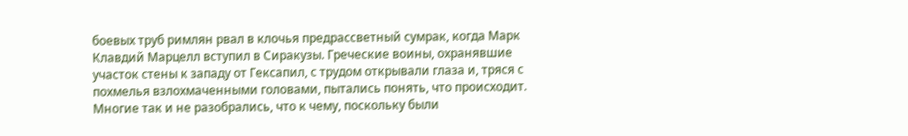боевых труб римлян рвал в клочья предрассветный сумрак, когда Марк Клавдий Марцелл вступил в Сиракузы. Греческие воины, охранявшие участок стены к западу от Гексапил, с трудом открывали глаза и, тряся с похмелья взлохмаченными головами, пытались понять, что происходит. Многие так и не разобрались, что к чему, поскольку были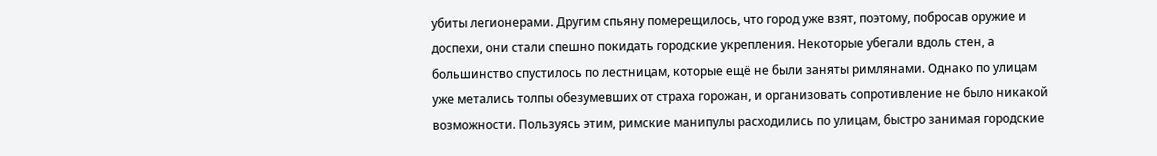убиты легионерами. Другим спьяну померещилось, что город уже взят, поэтому, побросав оружие и доспехи, они стали спешно покидать городские укрепления. Некоторые убегали вдоль стен, а большинство спустилось по лестницам, которые ещё не были заняты римлянами. Однако по улицам уже метались толпы обезумевших от страха горожан, и организовать сопротивление не было никакой возможности. Пользуясь этим, римские манипулы расходились по улицам, быстро занимая городские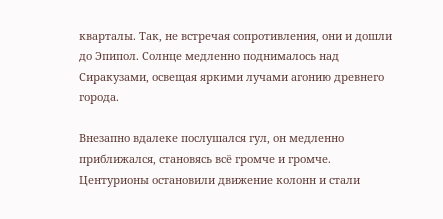кварталы. Так, не встречая сопротивления, они и дошли до Эпипол. Солнце медленно поднималось над Сиракузами, освещая яркими лучами агонию древнего города.

Внезапно вдалеке послушался гул, он медленно приближался, становясь всё громче и громче. Центурионы остановили движение колонн и стали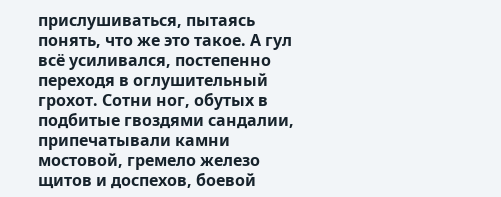прислушиваться, пытаясь понять, что же это такое. А гул всё усиливался, постепенно переходя в оглушительный грохот. Сотни ног, обутых в подбитые гвоздями сандалии, припечатывали камни мостовой, гремело железо щитов и доспехов, боевой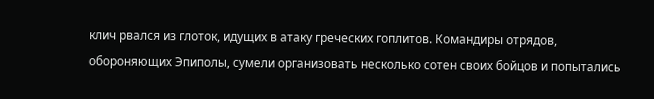клич рвался из глоток, идущих в атаку греческих гоплитов. Командиры отрядов, обороняющих Эпиполы, сумели организовать несколько сотен своих бойцов и попытались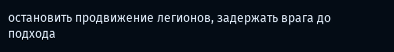остановить продвижение легионов, задержать врага до подхода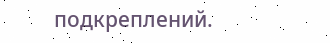подкреплений.